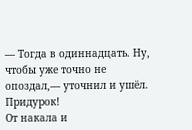— Тогда в одиннадцать. Ну, чтобы уже точно не опоздал,— уточнил и ушёл.
Придурок!
От накала и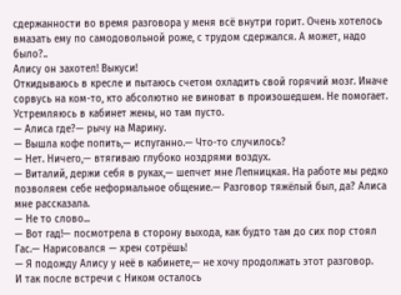сдержанности во время разговора у меня всё внутри горит. Очень хотелось вмазать ему по самодовольной роже, с трудом сдержался. А может, надо было?..
Алису он захотел! Выкуси!
Откидываюсь в кресле и пытаюсь счетом охладить свой горячий мозг. Иначе сорвусь на ком-то, кто абсолютно не виноват в произошедшем. Не помогает.
Устремляюсь в кабинет жены, но там пусто.
— Алиса где?— рычу на Марину.
— Вышла кофе попить,— испуганно.— Что-то случилось?
— Нет. Ничего,— втягиваю глубоко ноздрями воздух.
— Виталий, держи себя в руках,— шепчет мне Лепницкая. На работе мы редко позволяем себе неформальное общение.— Разговор тяжёлый был, да? Алиса мне рассказала.
— Не то слово...
— Вот гад!— посмотрела в сторону выхода, как будто там до сих пор стоял Гас.— Нарисовался — хрен сотрёшь!
— Я подожду Алису у неё в кабинете,— не хочу продолжать этот разговор.
И так после встречи с Ником осталось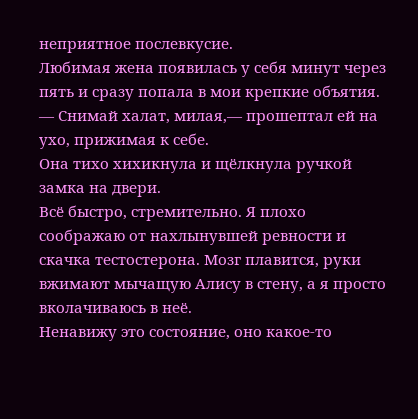неприятное послевкусие.
Любимая жена появилась у себя минут через пять и сразу попала в мои крепкие объятия.
— Снимай халат, милая,— прошептал ей на ухо, прижимая к себе.
Она тихо хихикнула и щёлкнула ручкой замка на двери.
Всё быстро, стремительно. Я плохо соображаю от нахлынувшей ревности и скачка тестостерона. Мозг плавится, руки вжимают мычащую Алису в стену, а я просто вколачиваюсь в неё.
Ненавижу это состояние, оно какое-то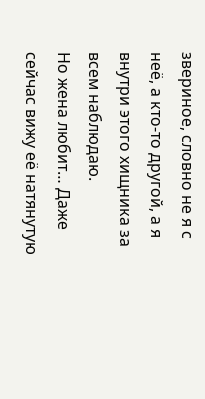звериное, словно не я с неё, а кто-то другой, а я внутри этого хищника за всем наблюдаю.
Но жена любит… Даже сейчас вижу её натянутую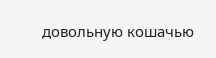довольную кошачью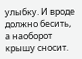улыбку. И вроде должно бесить, а наоборот крышу сносит.